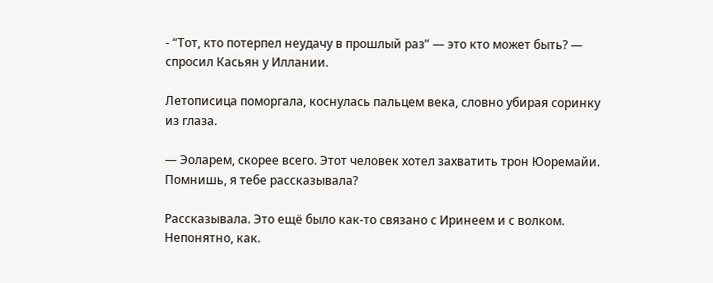- “Тот, кто потерпел неудачу в прошлый раз” — это кто может быть? — спросил Касьян у Иллании.

Летописица поморгала, коснулась пальцем века, словно убирая соринку из глаза.

— Эоларем, скорее всего. Этот человек хотел захватить трон Юоремайи. Помнишь, я тебе рассказывала?

Рассказывала. Это ещё было как-то связано с Иринеем и с волком. Непонятно, как.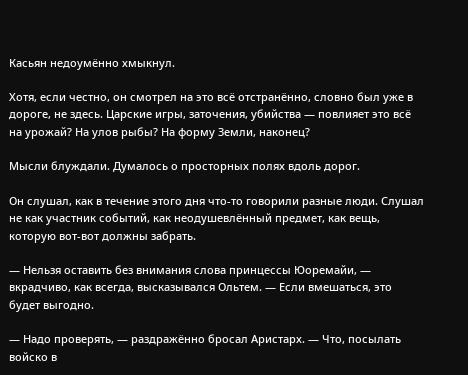Касьян недоумённо хмыкнул.

Хотя, если честно, он смотрел на это всё отстранённо, словно был уже в дороге, не здесь. Царские игры, заточения, убийства — повлияет это всё на урожай? На улов рыбы? На форму Земли, наконец?

Мысли блуждали. Думалось о просторных полях вдоль дорог.

Он слушал, как в течение этого дня что-то говорили разные люди. Слушал не как участник событий, как неодушевлённый предмет, как вещь, которую вот-вот должны забрать.

— Нельзя оставить без внимания слова принцессы Юоремайи, — вкрадчиво, как всегда, высказывался Ольтем. — Если вмешаться, это будет выгодно.

— Надо проверять, — раздражённо бросал Аристарх. — Что, посылать войско в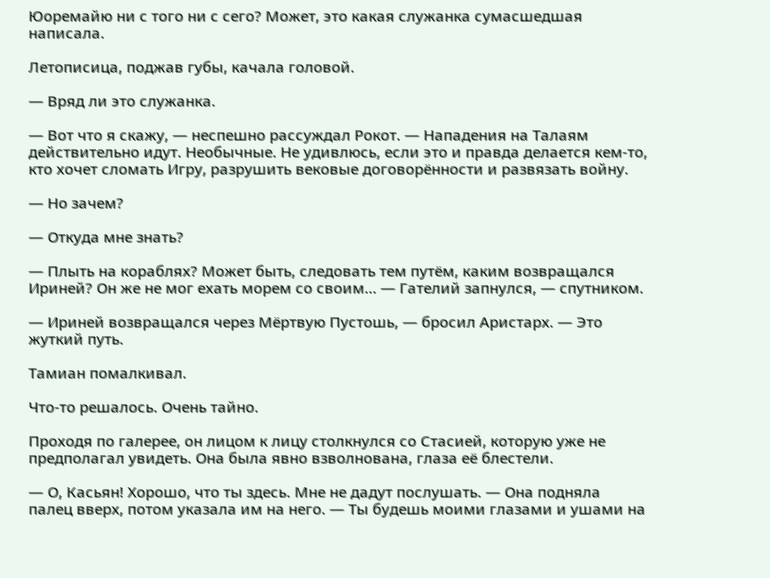Юоремайю ни с того ни с сего? Может, это какая служанка сумасшедшая написала.

Летописица, поджав губы, качала головой.

— Вряд ли это служанка.

— Вот что я скажу, — неспешно рассуждал Рокот. — Нападения на Талаям действительно идут. Необычные. Не удивлюсь, если это и правда делается кем-то, кто хочет сломать Игру, разрушить вековые договорённости и развязать войну.

— Но зачем?

— Откуда мне знать?

— Плыть на кораблях? Может быть, следовать тем путём, каким возвращался Ириней? Он же не мог ехать морем со своим… — Гателий запнулся, — спутником.

— Ириней возвращался через Мёртвую Пустошь, — бросил Аристарх. — Это жуткий путь.

Тамиан помалкивал.

Что-то решалось. Очень тайно.

Проходя по галерее, он лицом к лицу столкнулся со Стасией, которую уже не предполагал увидеть. Она была явно взволнована, глаза её блестели.

— О, Касьян! Хорошо, что ты здесь. Мне не дадут послушать. — Она подняла палец вверх, потом указала им на него. — Ты будешь моими глазами и ушами на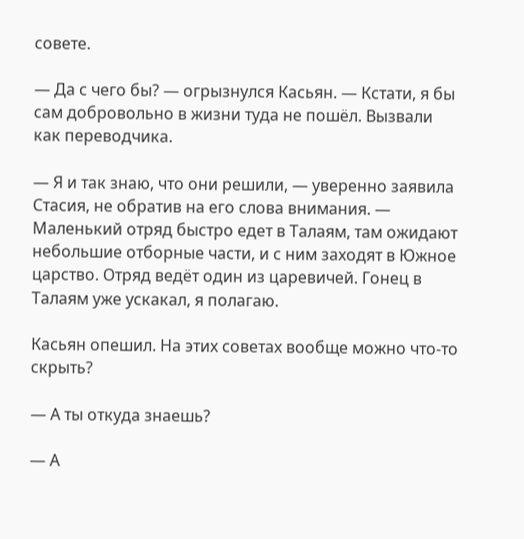совете.

— Да с чего бы? — огрызнулся Касьян. — Кстати, я бы сам добровольно в жизни туда не пошёл. Вызвали как переводчика.

— Я и так знаю, что они решили, — уверенно заявила Стасия, не обратив на его слова внимания. — Маленький отряд быстро едет в Талаям, там ожидают небольшие отборные части, и с ним заходят в Южное царство. Отряд ведёт один из царевичей. Гонец в Талаям уже ускакал, я полагаю.

Касьян опешил. На этих советах вообще можно что-то скрыть?

— А ты откуда знаешь?

— А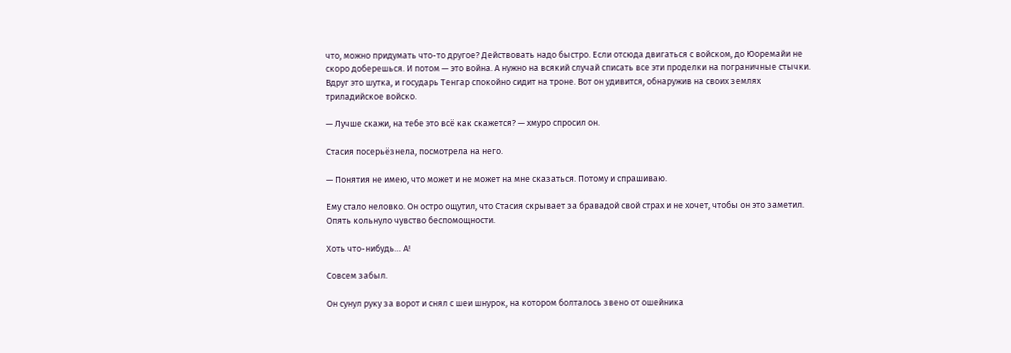что, можно придумать что-то другое? Действовать надо быстро. Если отсюда двигаться с войском, до Юоремайи не скоро доберешься. И потом — это война. А нужно на всякий случай списать все эти проделки на пограничные стычки. Вдруг это шутка, и государь Тенгар спокойно сидит на троне. Вот он удивится, обнаружив на своих землях триладийское войско.

— Лучше скажи, на тебе это всё как скажется? — хмуро спросил он.

Стасия посерьёзнела, посмотрела на него.

— Понятия не имею, что может и не может на мне сказаться. Потому и спрашиваю.

Ему стало неловко. Он остро ощутил, что Стасия скрывает за бравадой свой страх и не хочет, чтобы он это заметил. Опять кольнуло чувство беспомощности.

Хоть что-нибудь… А!

Совсем забыл.

Он сунул руку за ворот и снял с шеи шнурок, на котором болталось звено от ошейника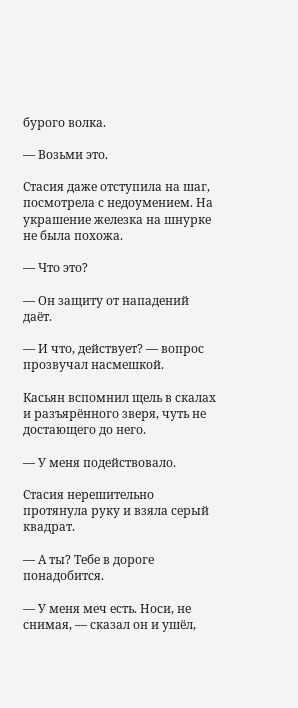бурого волка.

— Возьми это.

Стасия даже отступила на шаг, посмотрела с недоумением. На украшение железка на шнурке не была похожа.

— Что это?

— Он защиту от нападений даёт.

— И что, действует? — вопрос прозвучал насмешкой.

Касьян вспомнил щель в скалах и разъярённого зверя, чуть не достающего до него.

— У меня подействовало.

Стасия нерешительно протянула руку и взяла серый квадрат.

— А ты? Тебе в дороге понадобится.

— У меня меч есть. Носи, не снимая, — сказал он и ушёл,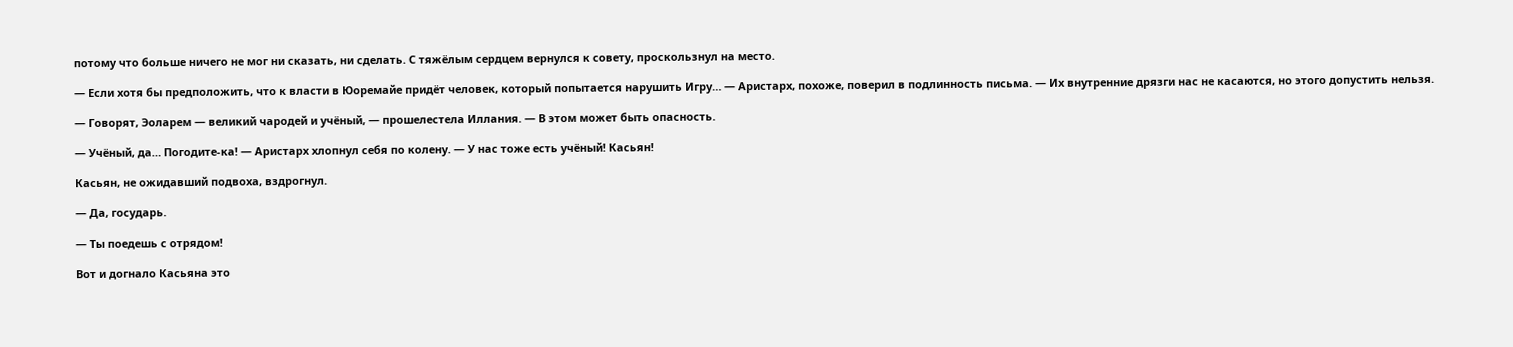потому что больше ничего не мог ни сказать, ни сделать. С тяжёлым сердцем вернулся к совету, проскользнул на место.

— Если хотя бы предположить, что к власти в Юоремайе придёт человек, который попытается нарушить Игру… — Аристарх, похоже, поверил в подлинность письма. — Их внутренние дрязги нас не касаются, но этого допустить нельзя.

— Говорят, Эоларем — великий чародей и учёный, — прошелестела Иллания. — В этом может быть опасность.

— Учёный, да… Погодите-ка! — Аристарх хлопнул себя по колену. — У нас тоже есть учёный! Касьян!

Касьян, не ожидавший подвоха, вздрогнул.

— Да, государь.

— Ты поедешь с отрядом!

Вот и догнало Касьяна это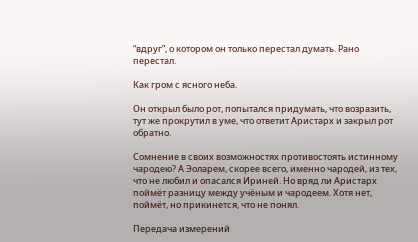“вдруг”, о котором он только перестал думать. Рано перестал.

Как гром с ясного неба.

Он открыл было рот, попытался придумать, что возразить, тут же прокрутил в уме, что ответит Аристарх и закрыл рот обратно.

Сомнение в своих возможностях противостоять истинному чародею? А Эоларем, скорее всего, именно чародей, из тех, что не любил и опасался Ириней. Но вряд ли Аристарх поймёт разницу между учёным и чародеем. Хотя нет, поймёт, но прикинется, что не понял.

Передача измерений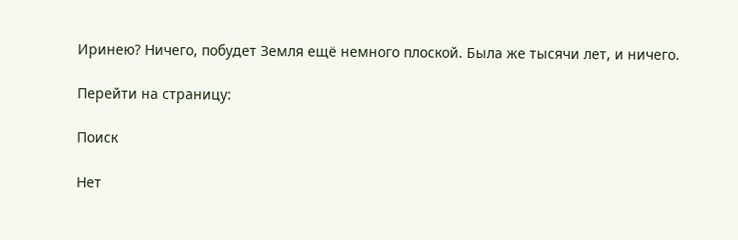Иринею? Ничего, побудет Земля ещё немного плоской. Была же тысячи лет, и ничего.

Перейти на страницу:

Поиск

Нет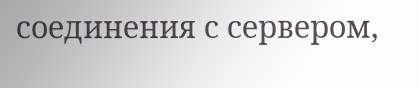соединения с сервером,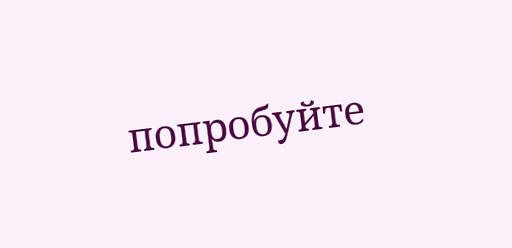попробуйте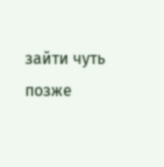зайти чуть позже